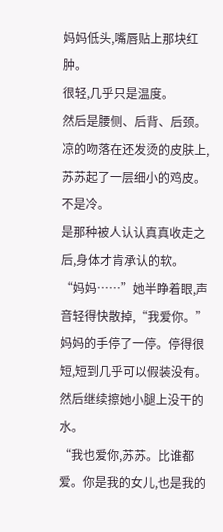妈妈低头,嘴唇贴上那块红肿。
很轻,几乎只是温度。
然后是腰侧、后背、后颈。
凉的吻落在还发烫的皮肤上,苏苏起了一层细小的鸡皮。
不是冷。
是那种被人认认真真收走之后,身体才肯承认的软。
“妈妈……”她半睁着眼,声音轻得快散掉,“我爱你。”
妈妈的手停了一停。停得很短,短到几乎可以假装没有。然后继续擦她小腿上没干的水。
“我也爱你,苏苏。比谁都爱。你是我的女儿,也是我的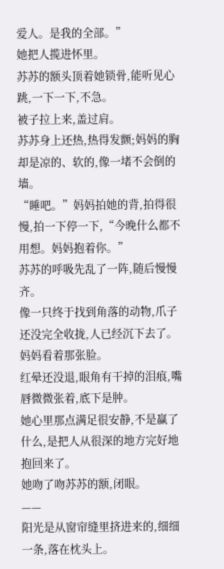爱人。是我的全部。”
她把人揽进怀里。
苏苏的额头顶着她锁骨,能听见心跳,一下一下,不急。
被子拉上来,盖过肩。
苏苏身上还热,热得发颤;妈妈的胸却是凉的、软的,像一堵不会倒的墙。
“睡吧。”妈妈拍她的背,拍得很慢,拍一下停一下,“今晚什么都不用想。妈妈抱着你。”
苏苏的呼吸先乱了一阵,随后慢慢齐。
像一只终于找到角落的动物,爪子还没完全收拢,人已经沉下去了。
妈妈看着那张脸。
红晕还没退,眼角有干掉的泪痕,嘴唇微微张着,底下是肿。
她心里那点满足很安静,不是赢了什么,是把人从很深的地方完好地抱回来了。
她吻了吻苏苏的额,闭眼。
——
阳光是从窗帘缝里挤进来的,细细一条,落在枕头上。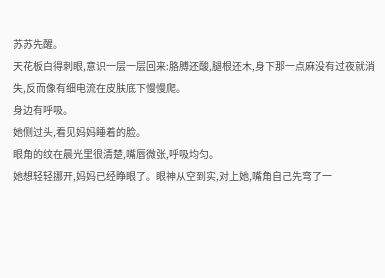苏苏先醒。
天花板白得刺眼,意识一层一层回来:胳膊还酸,腿根还木,身下那一点麻没有过夜就消失,反而像有细电流在皮肤底下慢慢爬。
身边有呼吸。
她侧过头,看见妈妈睡着的脸。
眼角的纹在晨光里很清楚,嘴唇微张,呼吸均匀。
她想轻轻挪开,妈妈已经睁眼了。眼神从空到实,对上她,嘴角自己先弯了一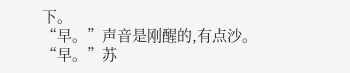下。
“早。”声音是刚醒的,有点沙。
“早。”苏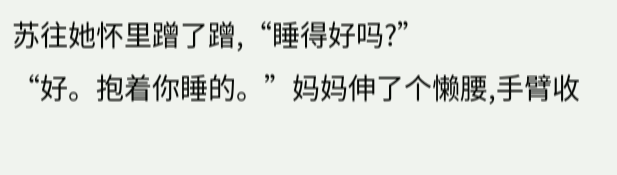苏往她怀里蹭了蹭,“睡得好吗?”
“好。抱着你睡的。”妈妈伸了个懒腰,手臂收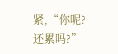紧,“你呢?还累吗?”